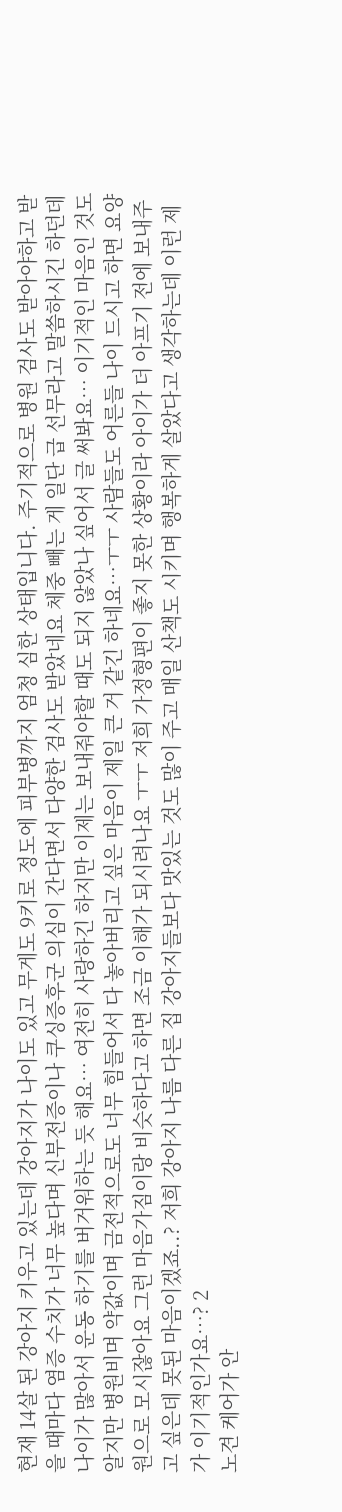현재 14살 된 강아지 키우고 있는데 강아지가 나이도 있고 무게도 9키로 정도에 피부병까지 엄청 심한 상태입니다. 주기적으로 병원 검사도 받아야하고 받을 때마다 염증 수치가 너무 높다며 신부전증이나 쿠싱증후군 의심이 간다면서 다양한 검사도 받았네요 체중 빼는 게 일단 급 선무라고 말씀하시긴 하던데 나이가 많아서 운동 하기를 버거워하는 듯 해요… 여전히 사랑하긴 하지만 이제는 보내줘야할 때도 되지 않았나 싶어서 글 써봐요… 이기적인 마음인 것도 알지만 병원비며 약값이며 금전적으로도 너무 힘들어서 다 놓아버리고 싶은 마음이 제일 큰 거 같긴 하네요…ㅜㅜ 사람들도 어른들 나이 드시고 하면 요양원으로 모시잖아요 그런 마음가짐이랑 비슷하다고 하면 조금 이해가 되시려나요 ㅜㅜ 저희 가정형편이 좋지 못한 상황이라 아이가 더 아프기 전에 보내주고 싶은데 못된 마음이겠죠..? 저희 강아지 나름 다른 집 강아지들보다 맛있는 것도 많이 주고 매일 산책도 시키며 행복하게 살았다고 생각하는데 이런 제가 이기적인가요…? 2
노견 케어가 안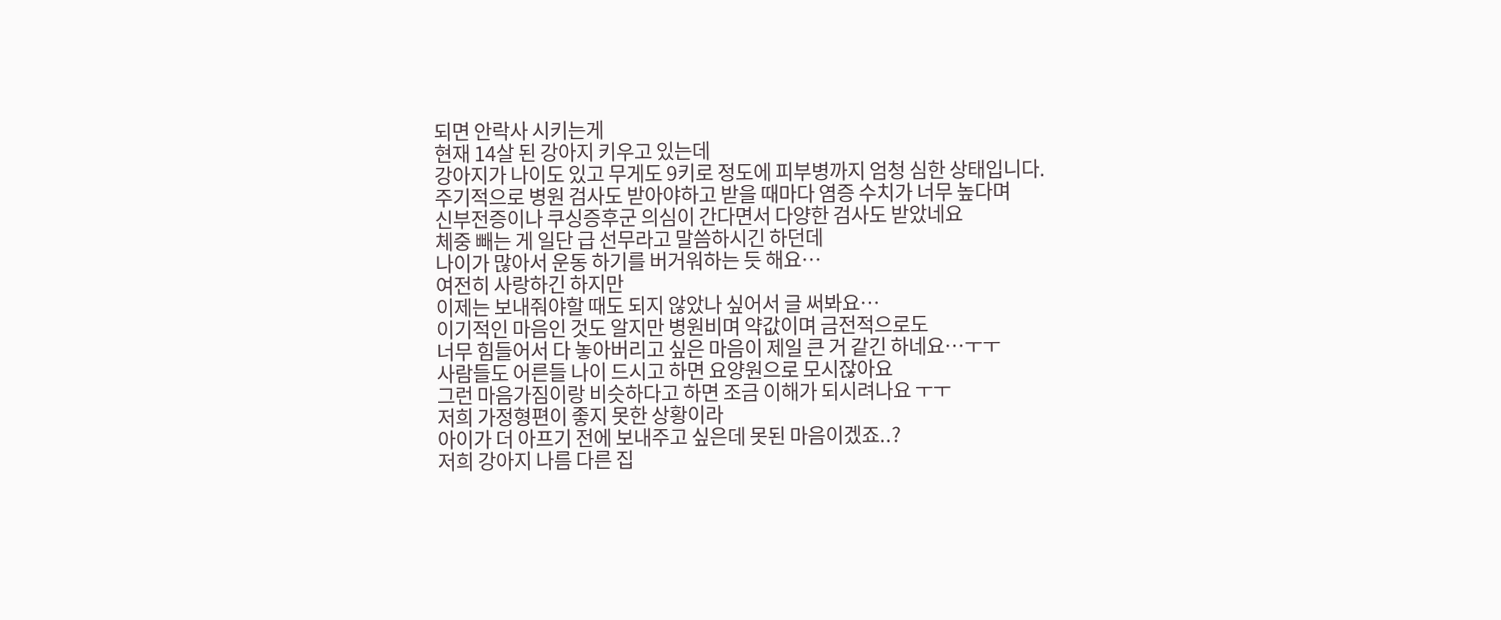되면 안락사 시키는게
현재 14살 된 강아지 키우고 있는데
강아지가 나이도 있고 무게도 9키로 정도에 피부병까지 엄청 심한 상태입니다.
주기적으로 병원 검사도 받아야하고 받을 때마다 염증 수치가 너무 높다며
신부전증이나 쿠싱증후군 의심이 간다면서 다양한 검사도 받았네요
체중 빼는 게 일단 급 선무라고 말씀하시긴 하던데
나이가 많아서 운동 하기를 버거워하는 듯 해요…
여전히 사랑하긴 하지만
이제는 보내줘야할 때도 되지 않았나 싶어서 글 써봐요…
이기적인 마음인 것도 알지만 병원비며 약값이며 금전적으로도
너무 힘들어서 다 놓아버리고 싶은 마음이 제일 큰 거 같긴 하네요…ㅜㅜ
사람들도 어른들 나이 드시고 하면 요양원으로 모시잖아요
그런 마음가짐이랑 비슷하다고 하면 조금 이해가 되시려나요 ㅜㅜ
저희 가정형편이 좋지 못한 상황이라
아이가 더 아프기 전에 보내주고 싶은데 못된 마음이겠죠..?
저희 강아지 나름 다른 집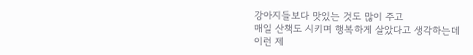강아지들보다 맛있는 것도 많이 주고
매일 산책도 시키며 행복하게 살았다고 생각하는데
이런 제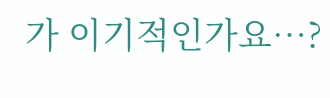가 이기적인가요…?